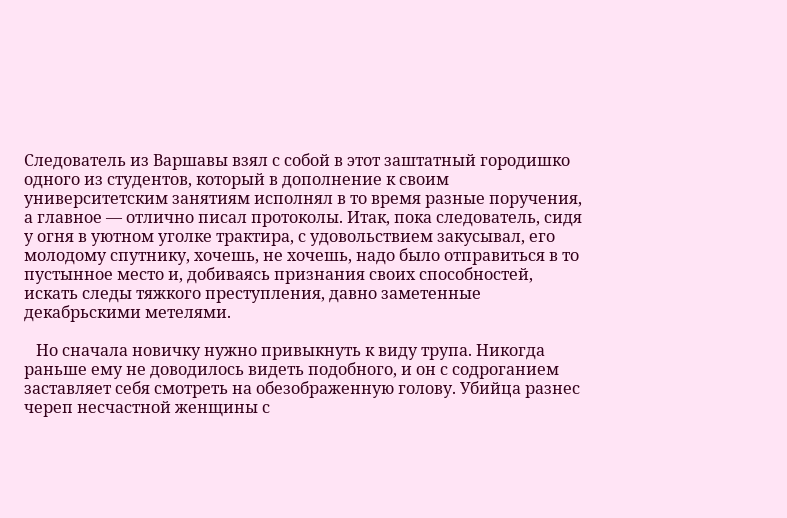Следователь из Варшавы взял с собой в этот заштатный городишко одного из студентов, который в дополнение к своим университетским занятиям исполнял в то время разные поручения, а главное — отлично писал протоколы. Итак, пока следователь, сидя у огня в уютном уголке трактира, с удовольствием закусывал, его молодому спутнику, хочешь, не хочешь, надо было отправиться в то пустынное место и, добиваясь признания своих способностей, искать следы тяжкого преступления, давно заметенные декабрьскими метелями.

   Но сначала новичку нужно привыкнуть к виду трупа. Никогда раньше ему не доводилось видеть подобного, и он с содроганием заставляет себя смотреть на обезображенную голову. Убийца разнес череп несчастной женщины с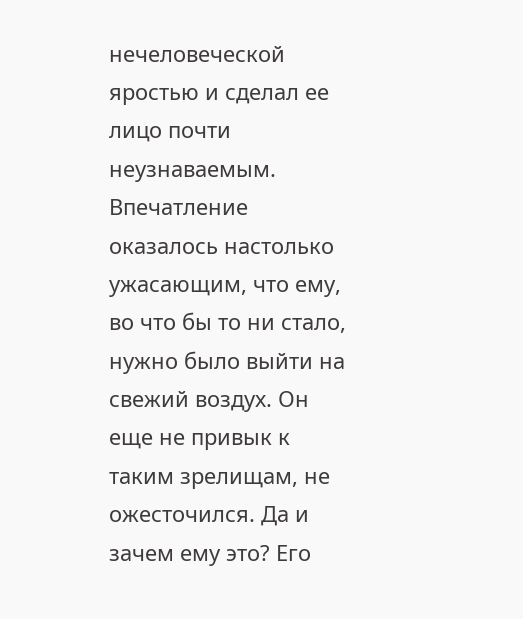нечеловеческой яростью и сделал ее лицо почти неузнаваемым. Впечатление оказалось настолько ужасающим, что ему, во что бы то ни стало, нужно было выйти на свежий воздух. Он еще не привык к таким зрелищам, не ожесточился. Да и зачем ему это? Его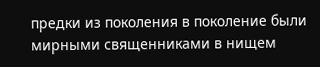предки из поколения в поколение были мирными священниками в нищем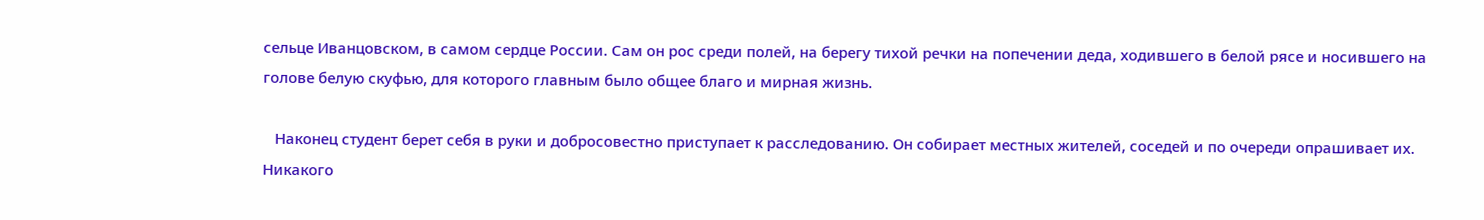сельце Иванцовском, в самом сердце России. Сам он рос среди полей, на берегу тихой речки на попечении деда, ходившего в белой рясе и носившего на голове белую скуфью, для которого главным было общее благо и мирная жизнь.

   Наконец студент берет себя в руки и добросовестно приступает к расследованию. Он собирает местных жителей, соседей и по очереди опрашивает их. Никакого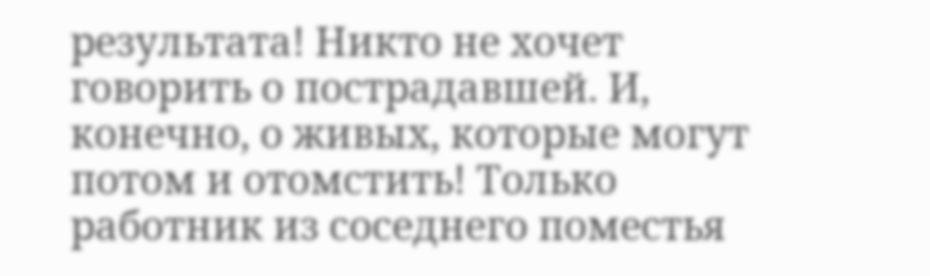результата! Никто не хочет говорить о пострадавшей. И, конечно, о живых, которые могут потом и отомстить! Только работник из соседнего поместья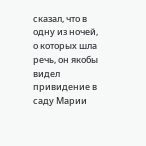сказал, что в одну из ночей, о которых шла речь, он якобы видел привидение в саду Марии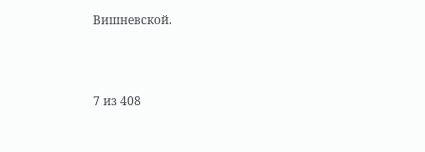Вишневской.



7 из 408